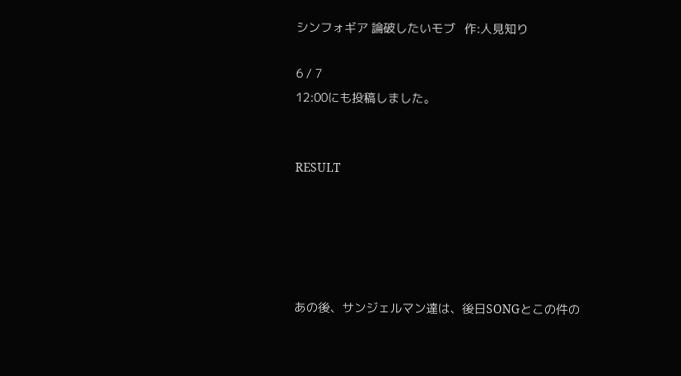シンフォギア 論破したいモブ   作:人見知り

6 / 7
12:00にも投稿しました。


RESULT





あの後、サンジェルマン達は、後日SONGとこの件の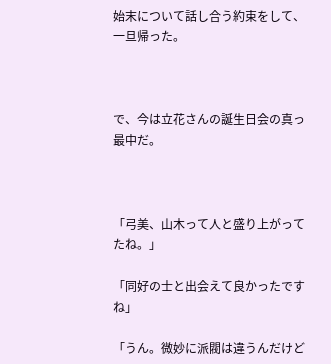始末について話し合う約束をして、一旦帰った。



で、今は立花さんの誕生日会の真っ最中だ。



「弓美、山木って人と盛り上がってたね。」

「同好の士と出会えて良かったですね」

「うん。微妙に派閥は違うんだけど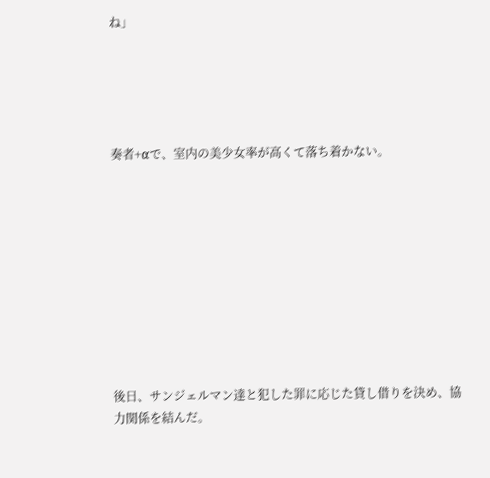ね」





奏者+αで、室内の美少女率が高くて落ち着かない。










後日、サンジェルマン達と犯した罪に応じた貸し借りを決め、協力関係を結んだ。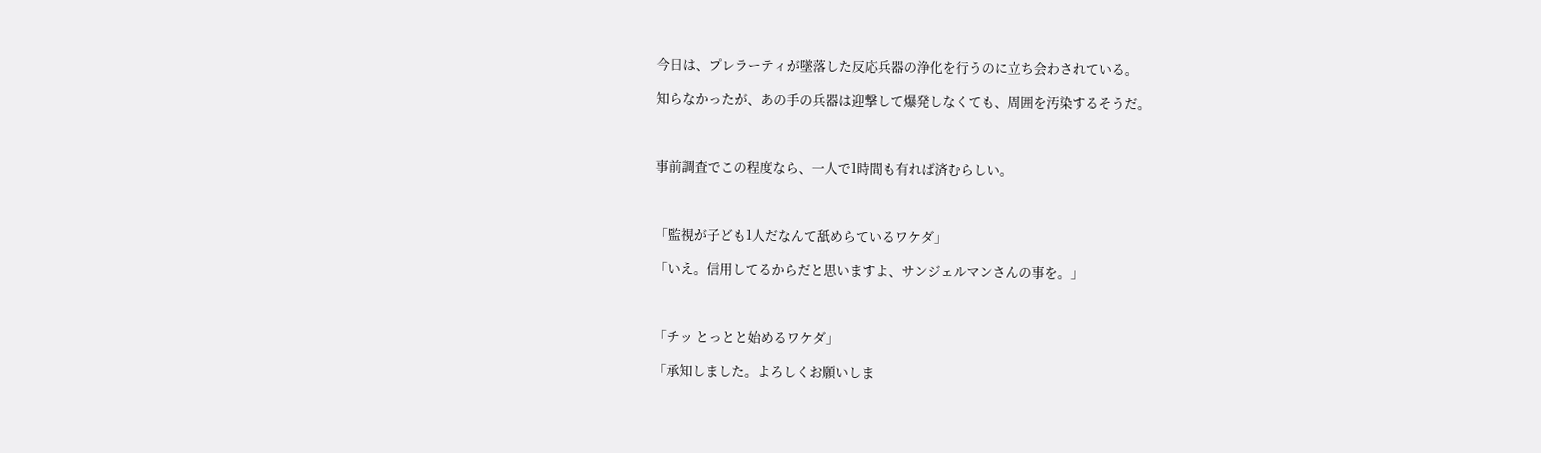今日は、プレラーティが墜落した反応兵器の浄化を行うのに立ち会わされている。

知らなかったが、あの手の兵器は迎撃して爆発しなくても、周囲を汚染するそうだ。



事前調査でこの程度なら、一人で1時間も有れば済むらしい。



「監視が子ども1人だなんて舐めらているワケダ」

「いえ。信用してるからだと思いますよ、サンジェルマンさんの事を。」



「チッ とっとと始めるワケダ」

「承知しました。よろしくお願いしま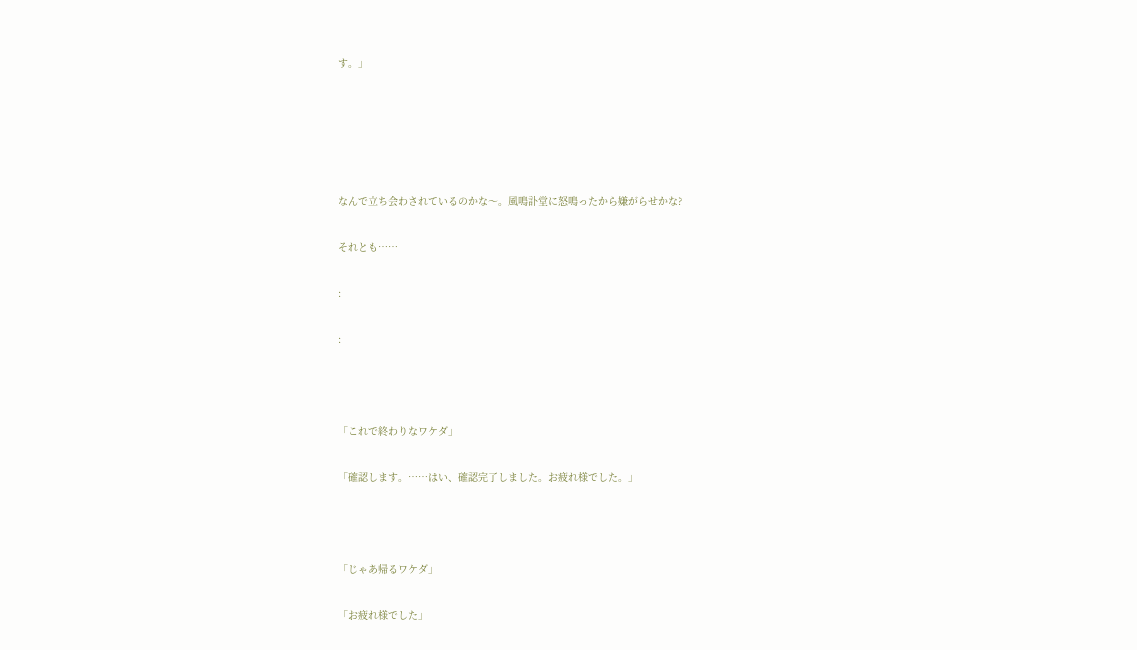す。」





なんで立ち会わされているのかな〜。風鳴訃堂に怒鳴ったから嫌がらせかな?

それとも……

:

:



「これで終わりなワケダ」

「確認します。……はい、確認完了しました。お疲れ様でした。」



「じゃあ帰るワケダ」

「お疲れ様でした」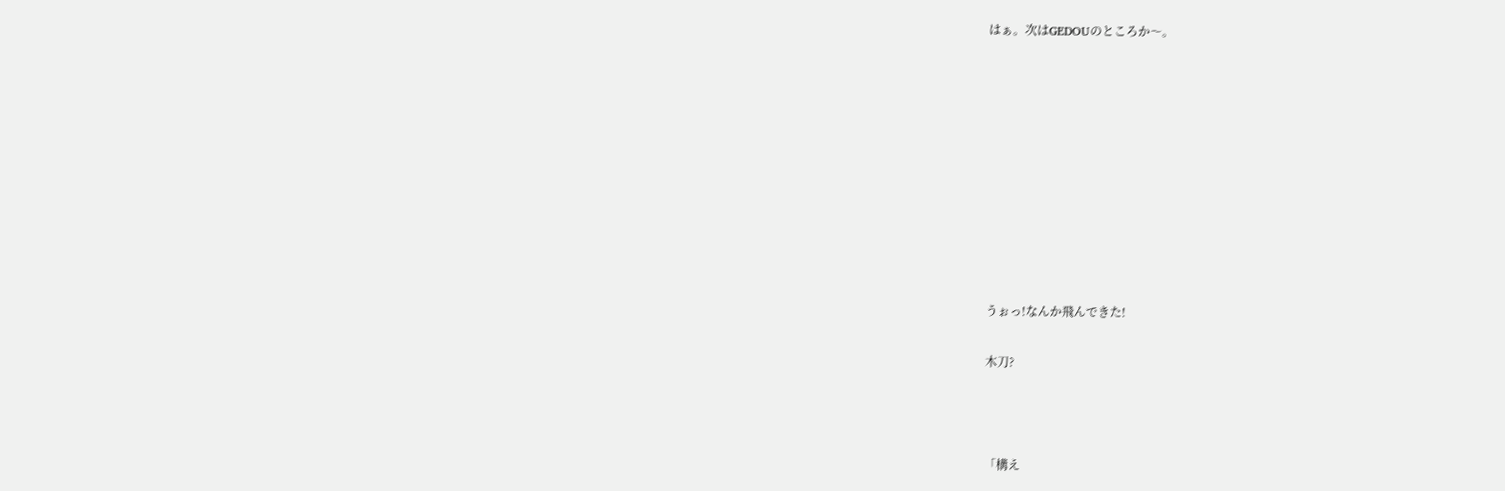はぁ。次はGEDOUのところか〜。










うぉっ!なんか飛んできた!

木刀?



「構え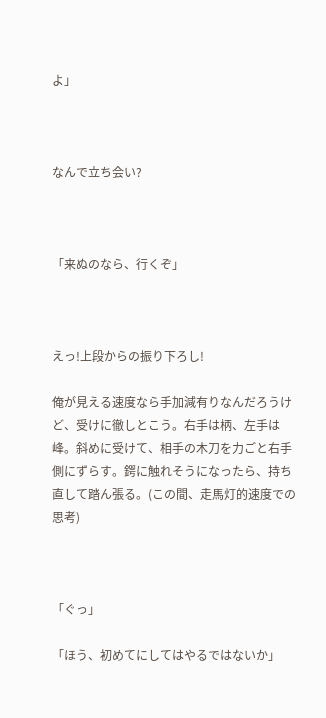よ」



なんで立ち会い?



「来ぬのなら、行くぞ」



えっ!上段からの振り下ろし!

俺が見える速度なら手加減有りなんだろうけど、受けに徹しとこう。右手は柄、左手は峰。斜めに受けて、相手の木刀を力ごと右手側にずらす。鍔に触れそうになったら、持ち直して踏ん張る。(この間、走馬灯的速度での思考)



「ぐっ」

「ほう、初めてにしてはやるではないか」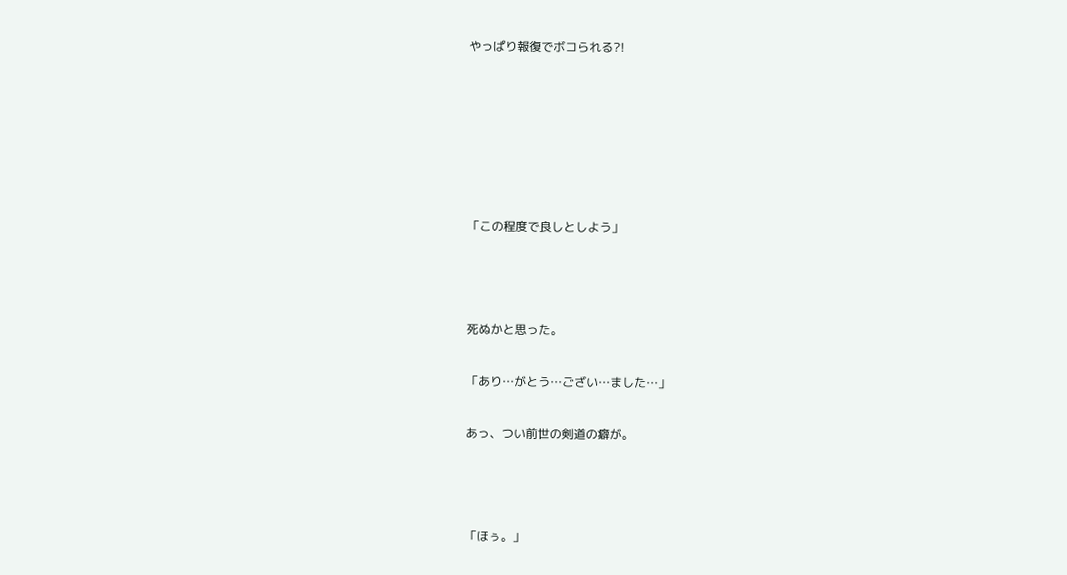やっぱり報復でボコられる?!






「この程度で良しとしよう」



死ぬかと思った。

「あり…がとう…ござい…ました…」

あっ、つい前世の剣道の癖が。



「ほぅ。」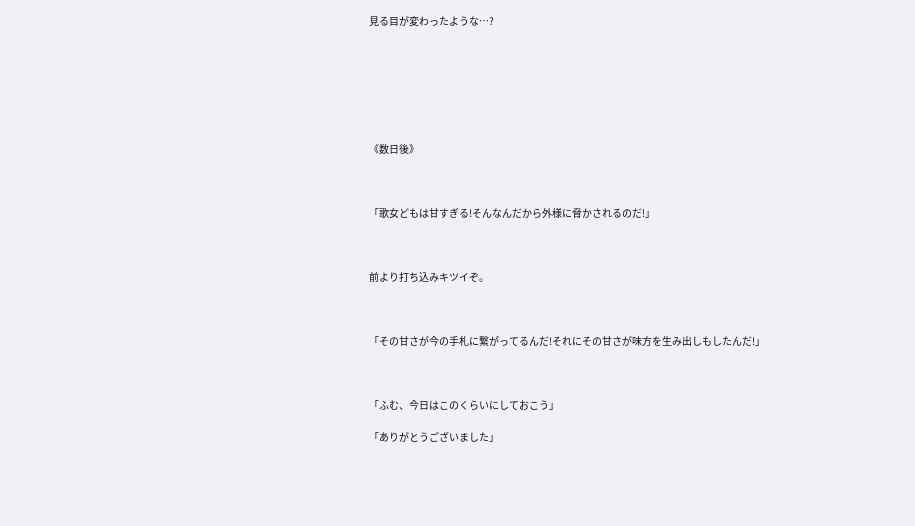見る目が変わったような…?







《数日後》



「歌女どもは甘すぎる!そんなんだから外様に脅かされるのだ!」



前より打ち込みキツイぞ。



「その甘さが今の手札に繋がってるんだ!それにその甘さが味方を生み出しもしたんだ!」



「ふむ、今日はこのくらいにしておこう」

「ありがとうございました」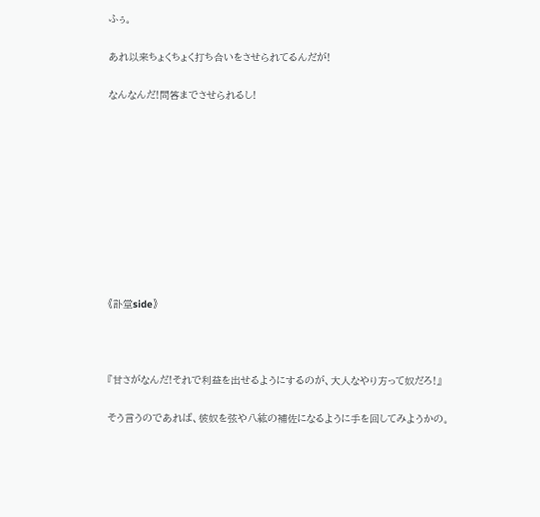ふぅ。

あれ以来ちょくちょく打ち合いをさせられてるんだが!

なんなんだ!問答までさせられるし!










《訃堂side》



『甘さがなんだ!それで利益を出せるようにするのが、大人なやり方って奴だろ!』

そう言うのであれば、彼奴を弦や八紘の補佐になるように手を回してみようかの。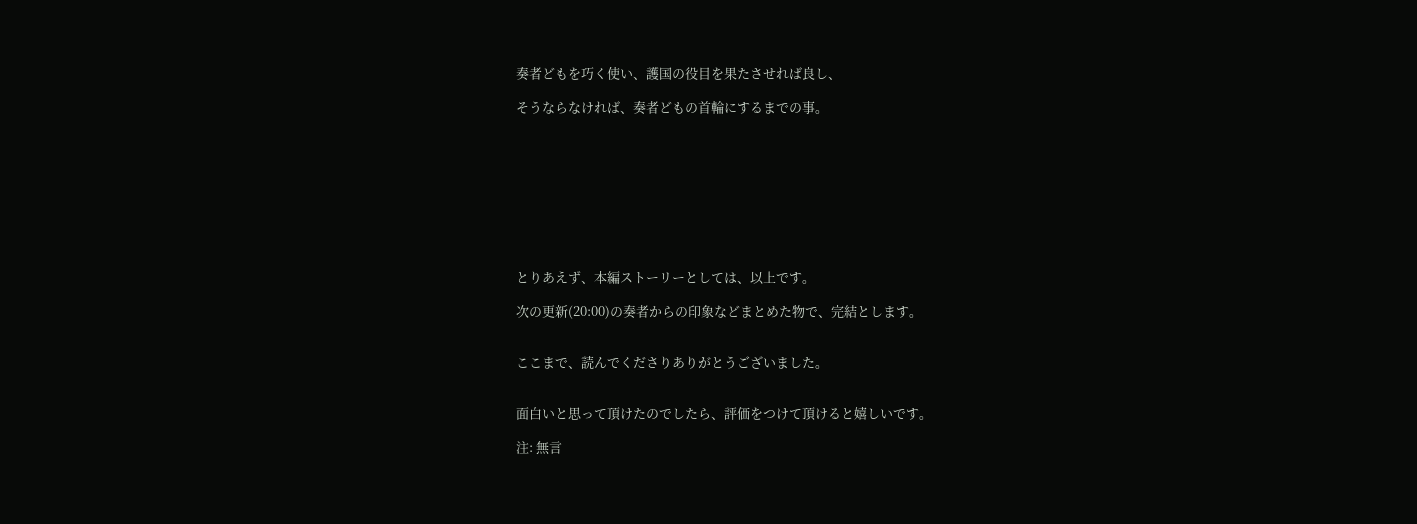奏者どもを巧く使い、護国の役目を果たさせれば良し、

そうならなければ、奏者どもの首輪にするまでの事。









とりあえず、本編ストーリーとしては、以上です。

次の更新(20:00)の奏者からの印象などまとめた物で、完結とします。


ここまで、読んでくださりありがとうございました。


面白いと思って頂けたのでしたら、評価をつけて頂けると嬉しいです。

注: 無言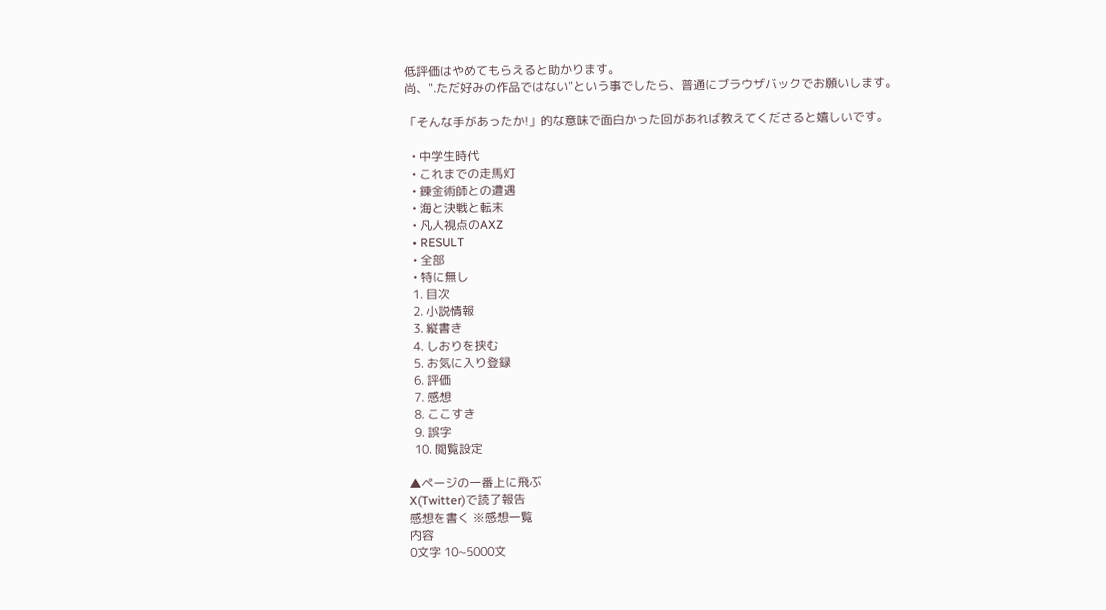低評価はやめてもらえると助かります。
尚、".ただ好みの作品ではない"という事でしたら、普通にブラウザバックでお願いします。

「そんな手があったか!」的な意味で面白かった回があれば教えてくださると嬉しいです。

  • 中学生時代
  • これまでの走馬灯
  • 錬金術師との遭遇
  • 海と決戦と転末
  • 凡人視点のAXZ
  • RESULT
  • 全部
  • 特に無し
  1. 目次
  2. 小説情報
  3. 縦書き
  4. しおりを挟む
  5. お気に入り登録
  6. 評価
  7. 感想
  8. ここすき
  9. 誤字
  10. 閲覧設定

▲ページの一番上に飛ぶ
X(Twitter)で読了報告
感想を書く ※感想一覧
内容
0文字 10~5000文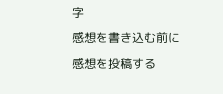字
感想を書き込む前に 感想を投稿する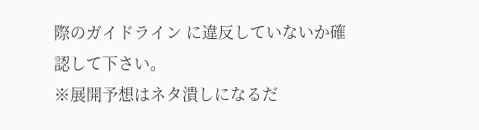際のガイドライン に違反していないか確認して下さい。
※展開予想はネタ潰しになるだ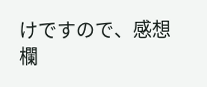けですので、感想欄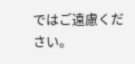ではご遠慮ください。